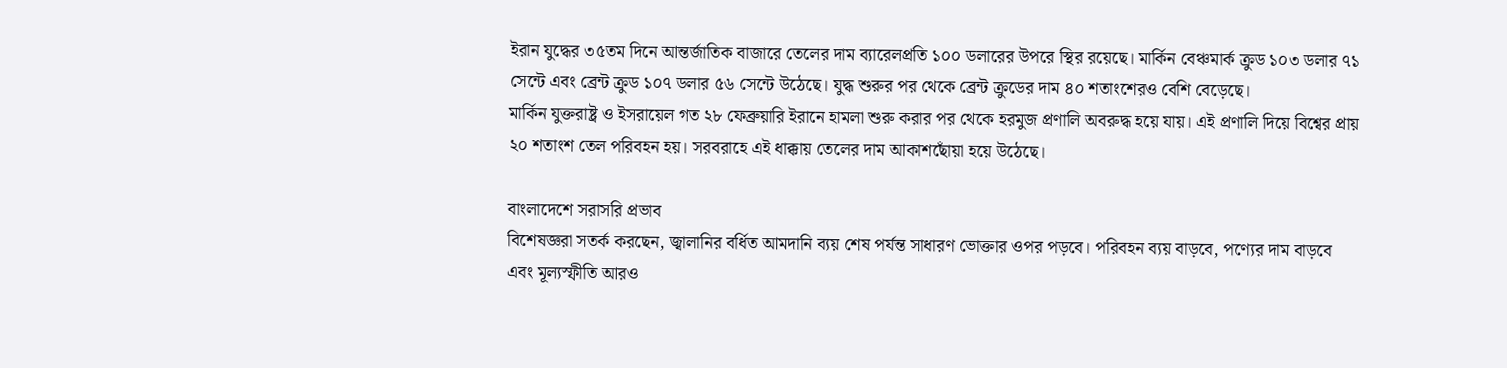ইরান যুদ্ধের ৩৫তম দিনে আন্তর্জাতিক বাজারে তেলের দাম ব্যারেলপ্রতি ১০০ ডলারের উপরে স্থির রয়েছে। মার্কিন বেঞ্চমার্ক ক্রুড ১০৩ ডলার ৭১ সেন্টে এবং ব্রেন্ট ক্রুড ১০৭ ডলার ৫৬ সেন্টে উঠেছে। যুদ্ধ শুরুর পর থেকে ব্রেন্ট ক্রুডের দাম ৪০ শতাংশেরও বেশি বেড়েছে।
মার্কিন যুক্তরাষ্ট্র ও ইসরায়েল গত ২৮ ফেব্রুয়ারি ইরানে হামলা শুরু করার পর থেকে হরমুজ প্রণালি অবরুদ্ধ হয়ে যায়। এই প্রণালি দিয়ে বিশ্বের প্রায় ২০ শতাংশ তেল পরিবহন হয়। সরবরাহে এই ধাক্কায় তেলের দাম আকাশছোঁয়া হয়ে উঠেছে।

বাংলাদেশে সরাসরি প্রভাব
বিশেষজ্ঞরা সতর্ক করছেন, জ্বালানির বর্ধিত আমদানি ব্যয় শেষ পর্যন্ত সাধারণ ভোক্তার ওপর পড়বে। পরিবহন ব্যয় বাড়বে, পণ্যের দাম বাড়বে এবং মূল্যস্ফীতি আরও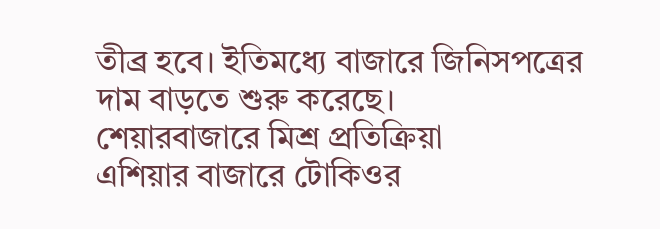তীব্র হবে। ইতিমধ্যে বাজারে জিনিসপত্রের দাম বাড়তে শুরু করেছে।
শেয়ারবাজারে মিশ্র প্রতিক্রিয়া
এশিয়ার বাজারে টোকিওর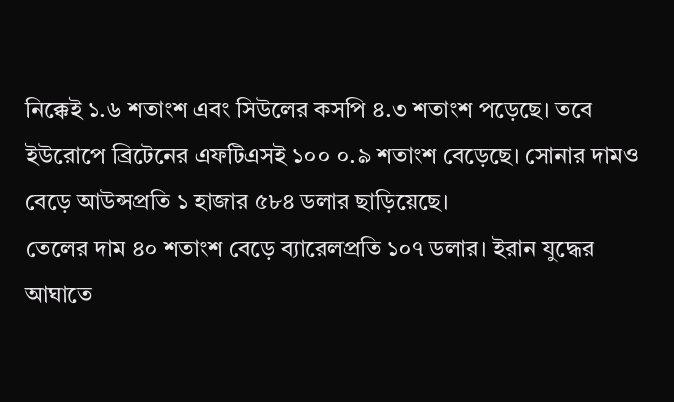নিক্কেই ১.৬ শতাংশ এবং সিউলের কসপি ৪.৩ শতাংশ পড়েছে। তবে ইউরোপে ব্রিটেনের এফটিএসই ১০০ ০.৯ শতাংশ বেড়েছে। সোনার দামও বেড়ে আউন্সপ্রতি ১ হাজার ৫৮৪ ডলার ছাড়িয়েছে।
তেলের দাম ৪০ শতাংশ বেড়ে ব্যারেলপ্রতি ১০৭ ডলার। ইরান যুদ্ধের আঘাতে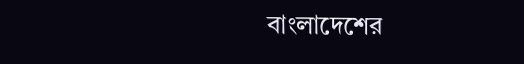বাংলাদেশের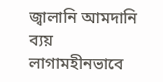জ্বালানি আমদানি ব্যয় লাগামহীনভাবে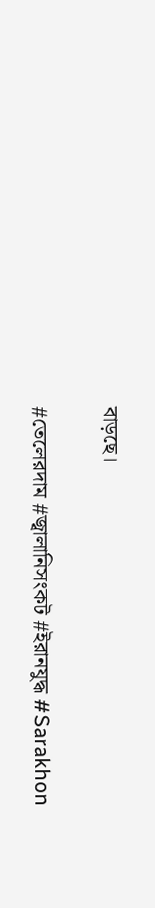বাড়ছে।

#তেলেরদাম #জ্বালানিসংকট #ইরানযুদ্ধ #Sarakhon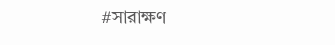#সারাক্ষণ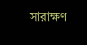সারাক্ষণ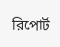রিপোর্ট